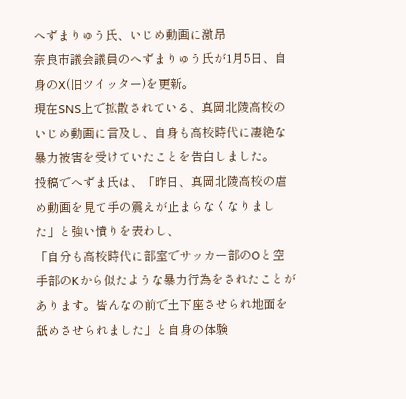へずまりゅう氏、いじめ動画に激昂
奈良市議会議員のへずまりゅう氏が1月5日、自身のX(旧ツイッター)を更新。
現在SNS上で拡散されている、真岡北陵高校のいじめ動画に言及し、自身も高校時代に凄絶な暴力被害を受けていたことを告白しました。
投稿でへずま氏は、「昨日、真岡北陵高校の虐め動画を見て手の震えが止まらなくなりました」と強い憤りを表わし、
「自分も高校時代に部室でサッカー部のOと空手部のKから似たような暴力行為をされたことがあります。皆んなの前で土下座させられ地面を舐めさせられました」と自身の体験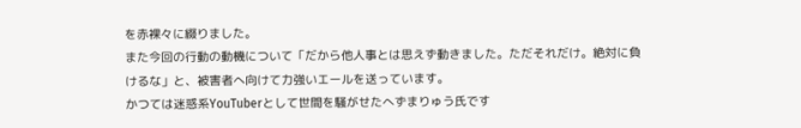を赤裸々に綴りました。
また今回の行動の動機について「だから他人事とは思えず動きました。ただそれだけ。絶対に負けるな」と、被害者へ向けて力強いエールを送っています。
かつては迷惑系YouTuberとして世間を騒がせたへずまりゅう氏です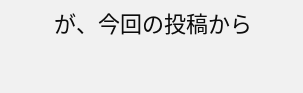が、今回の投稿から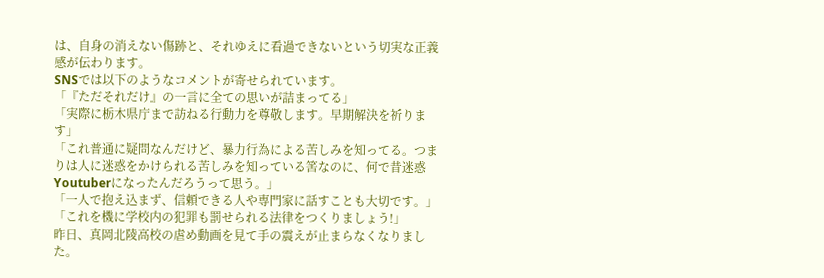は、自身の消えない傷跡と、それゆえに看過できないという切実な正義感が伝わります。
SNSでは以下のようなコメントが寄せられています。
「『ただそれだけ』の一言に全ての思いが詰まってる」
「実際に栃木県庁まで訪ねる行動力を尊敬します。早期解決を祈ります」
「これ普通に疑問なんだけど、暴力行為による苦しみを知ってる。つまりは人に迷惑をかけられる苦しみを知っている筈なのに、何で昔迷惑Youtuberになったんだろうって思う。」
「一人で抱え込まず、信頼できる人や専門家に話すことも大切です。」
「これを機に学校内の犯罪も罰せられる法律をつくりましょう!」
昨日、真岡北陵高校の虐め動画を見て手の震えが止まらなくなりました。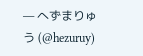— へずまりゅう (@hezuruy)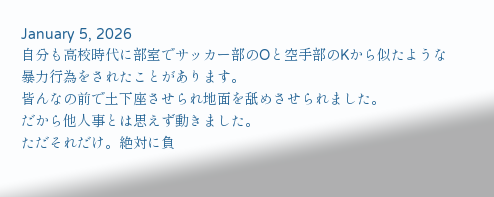January 5, 2026
自分も高校時代に部室でサッカー部のOと空手部のKから似たような暴力行為をされたことがあります。
皆んなの前で土下座させられ地面を舐めさせられました。
だから他人事とは思えず動きました。
ただそれだけ。絶対に負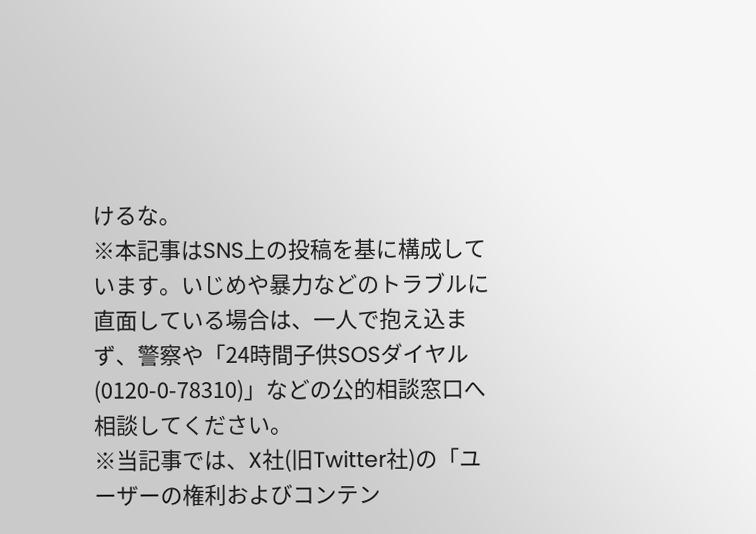けるな。
※本記事はSNS上の投稿を基に構成しています。いじめや暴力などのトラブルに直面している場合は、一人で抱え込まず、警察や「24時間子供SOSダイヤル(0120-0-78310)」などの公的相談窓口へ相談してください。
※当記事では、X社(旧Twitter社)の「ユーザーの権利およびコンテン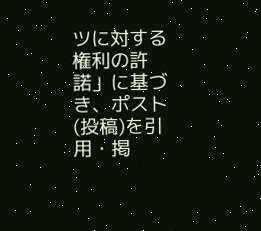ツに対する権利の許諾」に基づき、ポスト(投稿)を引用・掲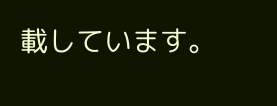載しています。